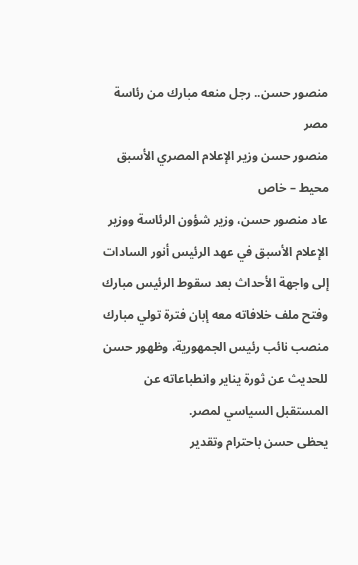منصور حسن.. رجل منعه مبارك من رئاسة مصر
منصور حسن وزير الإعلام المصري الأسبق
محيط – خاص
عاد منصور حسن، وزير شؤون الرئاسة ووزير الإعلام الأسبق في عهد الرئيس أنور السادات إلى واجهة الأحداث بعد سقوط الرئيس مبارك وفتح ملف خلافاته معه إبان فترة تولي مبارك منصب نائب رئيس الجمهورية، وظهور حسن للحديث عن ثورة يناير وانطباعاته عن المستقبل السياسي لمصر.
يحظى حسن باحترام وتقدير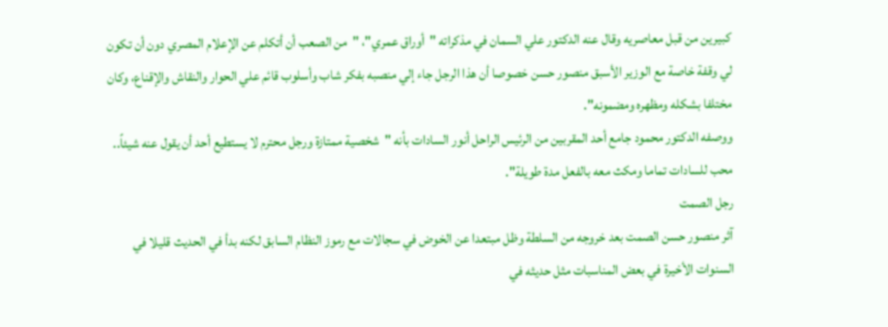كبيرين من قبل معاصريه وقال عنه الدكتور علي السمان في مذكراته "أوراق عمري"، "من الصعب أن أتكلم عن الإعلام المصري دون أن تكون لي وقفة خاصة مع الوزير الأسبق منصور حسن خصوصا أن هذا الرجل جاء إلي منصبه بفكر شاب وأسلوب قائم علي الحوار والنقاش والإقناع، وكان مختلفا بشكله ومظهره ومضمونه".
ووصفه الدكتور محمود جامع أحد المقربين من الرئيس الراحل أنور السادات بأنه "شخصية ممتازة ورجل محترم لا يستطيع أحد أن يقول عنه شيئاً.. محب للسادات تماما ومكث معه بالفعل مدة طويلة".
رجل الصمت
آثر منصور حسن الصمت بعد خروجه من السلطة وظل مبتعدا عن الخوض في سجالات مع رموز النظام السابق لكنه بدأ في الحديث قليلا في السنوات الأخيرة في بعض المناسبات مثل حديثه في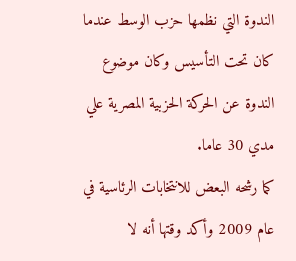الندوة التي نظمها حزب الوسط عندما كان تحت التأسيس وكان موضوع الندوة عن الحركة الحزبية المصرية علي مدي 30 عاما.
كما رشحه البعض للانتخابات الرئاسية في عام 2009 وأكد وقتها أنه لا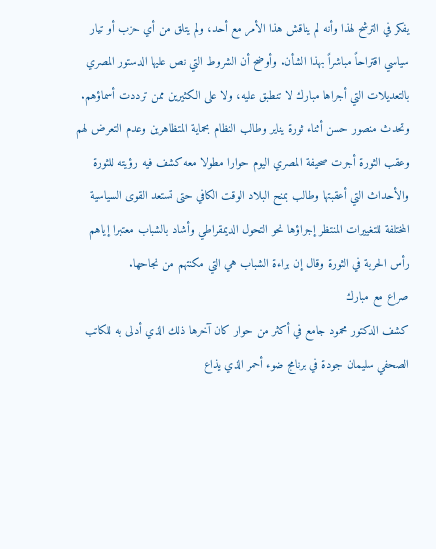يفكر في الترشح لهذا وأنه لم يناقش هذا الأمر مع أحد، ولم يتلق من أي حزب أو تيار سياسي اقتراحاً مباشراً بهذا الشأن. وأوضح أن الشروط التي نص عليها الدستور المصري بالتعديلات التي أجراها مبارك لا تنطبق عليه، ولا على الكثيرين ممن ترددت أسماؤهم.
وتحدث منصور حسن أثناء ثورة يناير وطالب النظام بحماية المتظاهرين وعدم التعرض لهم وعقب الثورة أجرت صحيفة المصري اليوم حوارا مطولا معه كشف فيه رؤيته للثورة والأحداث التي أعقبتها وطالب بمنح البلاد الوقت الكافي حتى تستعد القوى السياسية المختلفة للتغييرات المنتظر إجراؤها نحو التحول الديمقراطي وأشاد بالشباب معتبرا إياهم رأس الحربة في الثورة وقال إن براءة الشباب هي التي مكنتهم من نجاحها.
صراع مع مبارك
كشف الدكتور محمود جامع في أكثر من حوار كان آخرها ذلك الذي أدلى به للكاتب الصحفي سليمان جودة في برنامج ضوء أحمر الذي يذاع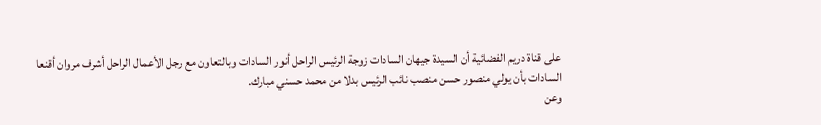على قناة دريم الفضائية أن السيدة جيهان السادات زوجة الرئيس الراحل أنور السادات وبالتعاون مع رجل الأعمال الراحل أشرف مروان أقنعا السادات بأن يولي منصور حسن منصب نائب الرئيس بدلا من محمد حسني مبارك.
وعن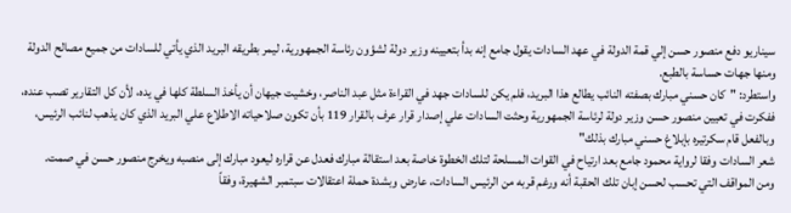سيناريو دفع منصور حسن إلي قمة الدولة في عهد السادات يقول جامع إنه بدأ بتعيينه وزير دولة لشؤون رئاسة الجمهورية، ليمر بطريقه البريد الذي يأتي للسادات من جميع مصالح الدولة ومنها جهات حساسة بالطبع.
واستطرد: "كان حسني مبارك بصفته النائب يطالع هذا البريد، فلم يكن للسادات جهد في القراءة مثل عبد الناصر، وخشيت جيهان أن يأخذ السلطة كلها في يده، لأن كل التقارير تصب عنده، ففكرت في تعيين منصور حسن وزير دولة لرئاسة الجمهورية وحثت السادات علي إصدار قرار عرف بالقرار 119 بأن تكون صلاحياته الاطلاع علي البريد الذي كان يذهب لنائب الرئيس، وبالفعل قام سكرتيره بإبلاغ حسني مبارك بذلك"
شعر السادات وفقا لرواية محمود جامع بعد ارتياح في القوات المسلحة لتلك الخطوة خاصة بعد استقالة مبارك فعدل عن قراره ليعود مبارك إلى منصبه ويخرج منصور حسن في صمت.
ومن المواقف التي تحسب لحسن إبان تلك الحقبة أنه ورغم قربه من الرئيس السادات، عارض وبشدة حملة اعتقالات سبتمبر الشهيرة، وفقاً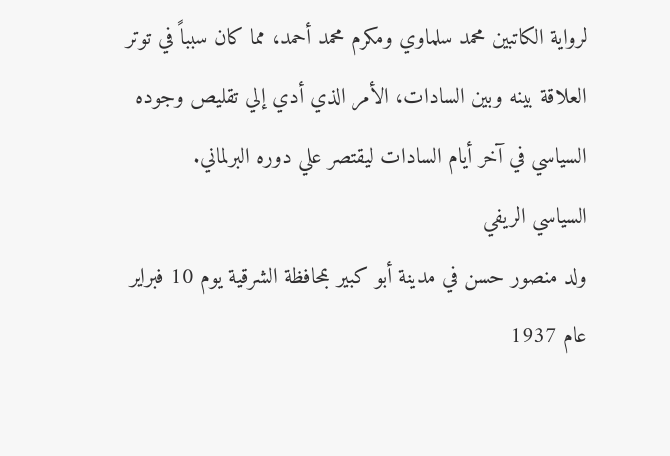لرواية الكاتبين محمد سلماوي ومكرم محمد أحمد، مما كان سبباً في توتر العلاقة بينه وبين السادات، الأمر الذي أدي إلي تقليص وجوده السياسي في آخر أيام السادات ليقتصر علي دوره البرلماني.
السياسي الريفي
ولد منصور حسن في مدينة أبو كبير بمحافظة الشرقية يوم 10 فبراير عام 1937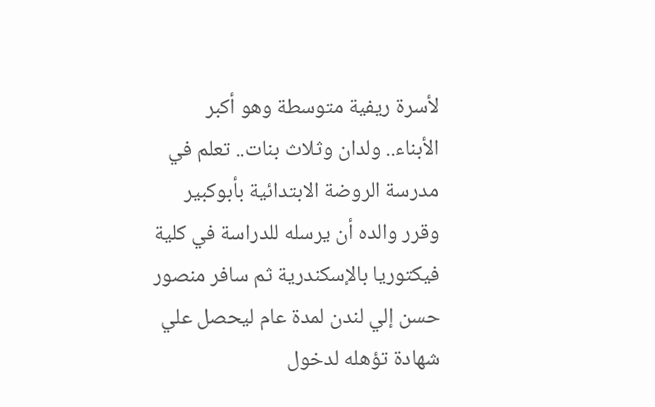لأسرة ريفية متوسطة وهو أكبر الأبناء.. ولدان وثلاث بنات.. تعلم في مدرسة الروضة الابتدائية بأبوكبير وقرر والده أن يرسله للدراسة في كلية فيكتوريا بالإسكندرية ثم سافر منصور حسن إلي لندن لمدة عام ليحصل علي شهادة تؤهله لدخول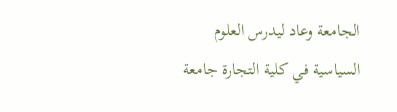الجامعة وعاد ليدرس العلوم السياسية في كلية التجارة جامعة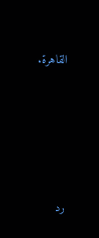القاهرة.







رد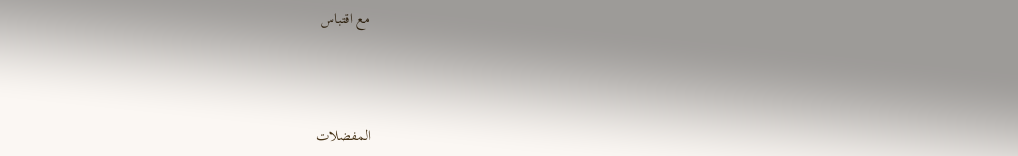مع اقتباس



المفضلات